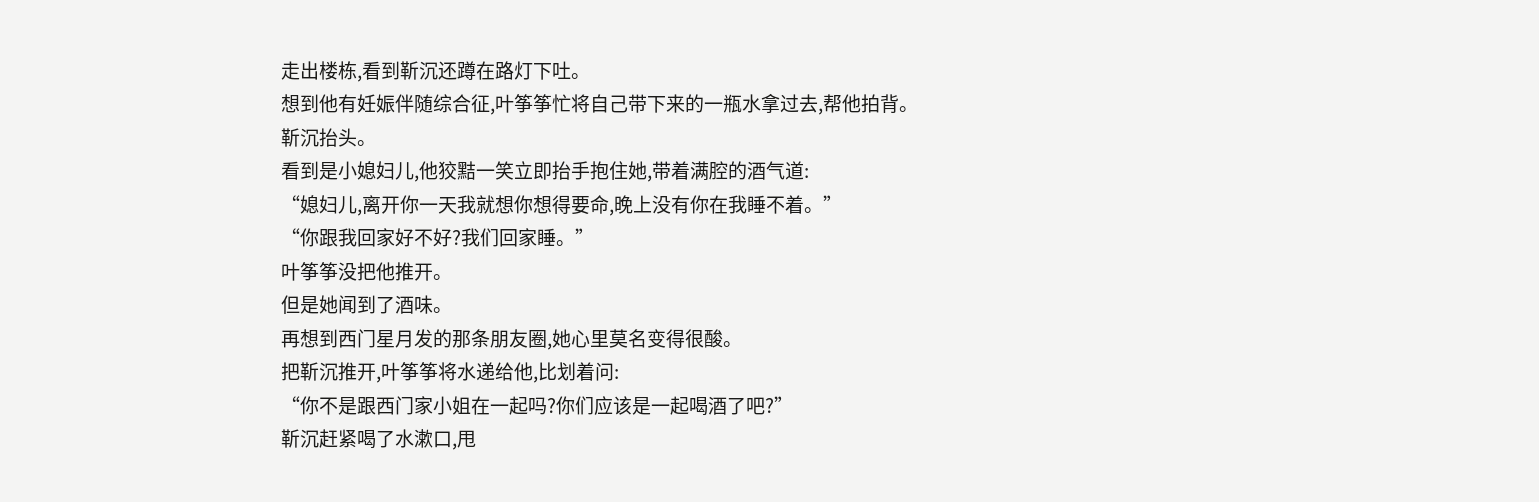走出楼栋,看到靳沉还蹲在路灯下吐。
想到他有妊娠伴随综合征,叶筝筝忙将自己带下来的一瓶水拿过去,帮他拍背。
靳沉抬头。
看到是小媳妇儿,他狡黠一笑立即抬手抱住她,带着满腔的酒气道:
“媳妇儿,离开你一天我就想你想得要命,晚上没有你在我睡不着。”
“你跟我回家好不好?我们回家睡。”
叶筝筝没把他推开。
但是她闻到了酒味。
再想到西门星月发的那条朋友圈,她心里莫名变得很酸。
把靳沉推开,叶筝筝将水递给他,比划着问:
“你不是跟西门家小姐在一起吗?你们应该是一起喝酒了吧?”
靳沉赶紧喝了水漱口,甩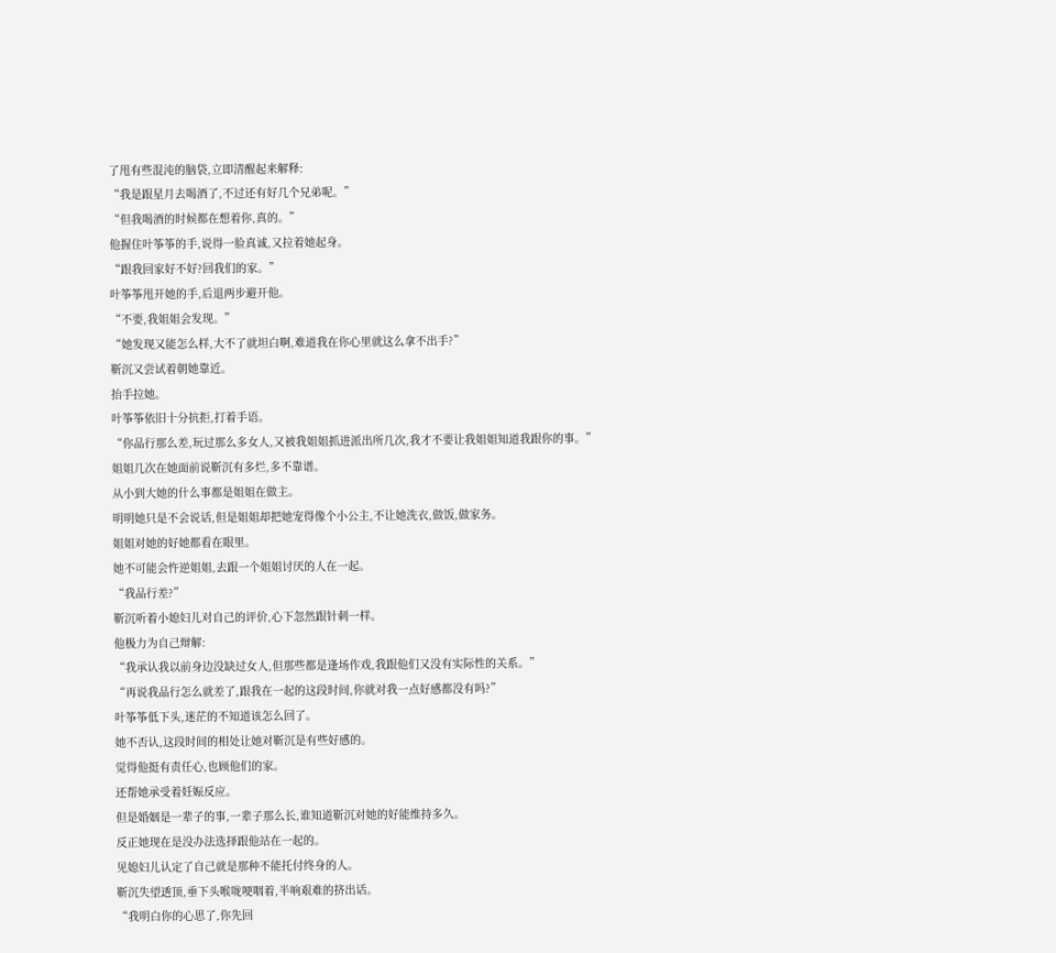了甩有些混沌的脑袋,立即清醒起来解释:
“我是跟星月去喝酒了,不过还有好几个兄弟呢。”
“但我喝酒的时候都在想着你,真的。”
他握住叶筝筝的手,说得一脸真诚,又拉着她起身。
“跟我回家好不好?回我们的家。”
叶筝筝甩开她的手,后退两步避开他。
“不要,我姐姐会发现。”
“她发现又能怎么样,大不了就坦白啊,难道我在你心里就这么拿不出手?”
靳沉又尝试着朝她靠近。
抬手拉她。
叶筝筝依旧十分抗拒,打着手语。
“你品行那么差,玩过那么多女人,又被我姐姐抓进派出所几次,我才不要让我姐姐知道我跟你的事。”
姐姐几次在她面前说靳沉有多烂,多不靠谱。
从小到大她的什么事都是姐姐在做主。
明明她只是不会说话,但是姐姐却把她宠得像个小公主,不让她洗衣,做饭,做家务。
姐姐对她的好她都看在眼里。
她不可能会忤逆姐姐,去跟一个姐姐讨厌的人在一起。
“我品行差?”
靳沉听着小媳妇儿对自己的评价,心下忽然跟针刺一样。
他极力为自己辩解:
“我承认我以前身边没缺过女人,但那些都是逢场作戏,我跟他们又没有实际性的关系。”
“再说我品行怎么就差了,跟我在一起的这段时间,你就对我一点好感都没有吗?”
叶筝筝低下头,迷茫的不知道该怎么回了。
她不否认,这段时间的相处让她对靳沉是有些好感的。
觉得他挺有责任心,也顾他们的家。
还帮她承受着妊娠反应。
但是婚姻是一辈子的事,一辈子那么长,谁知道靳沉对她的好能维持多久。
反正她现在是没办法选择跟他站在一起的。
见媳妇儿认定了自己就是那种不能托付终身的人。
靳沉失望透顶,垂下头喉咙哽咽着,半响艰难的挤出话。
“我明白你的心思了,你先回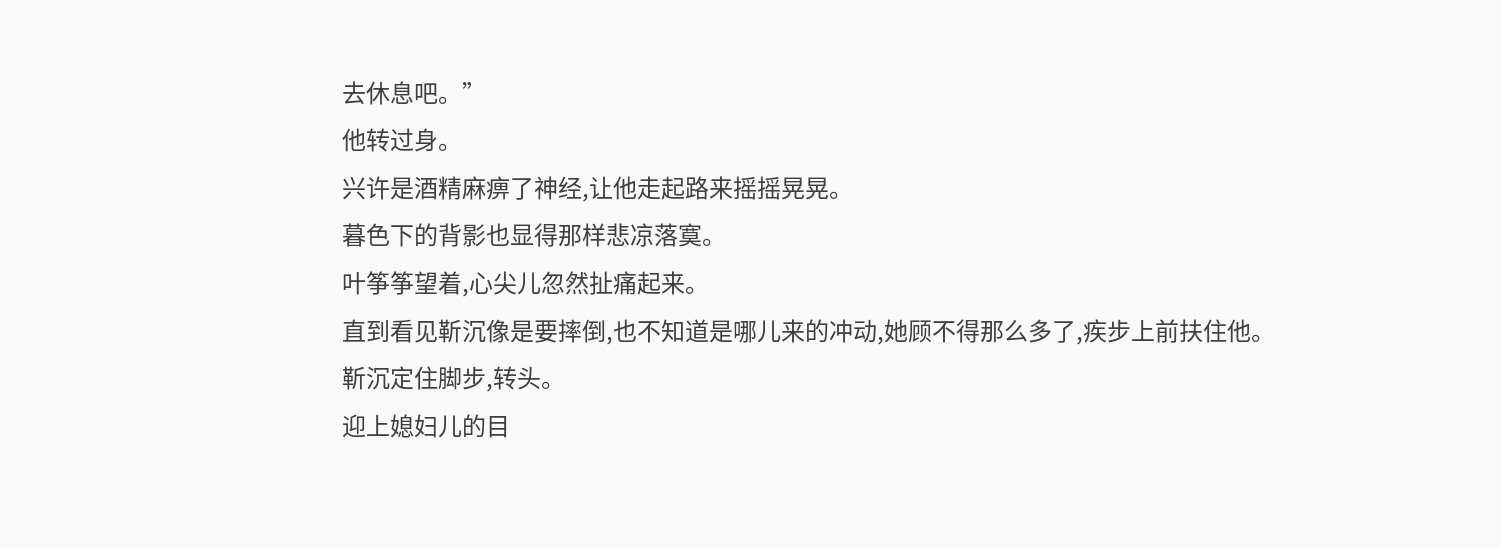去休息吧。”
他转过身。
兴许是酒精麻痹了神经,让他走起路来摇摇晃晃。
暮色下的背影也显得那样悲凉落寞。
叶筝筝望着,心尖儿忽然扯痛起来。
直到看见靳沉像是要摔倒,也不知道是哪儿来的冲动,她顾不得那么多了,疾步上前扶住他。
靳沉定住脚步,转头。
迎上媳妇儿的目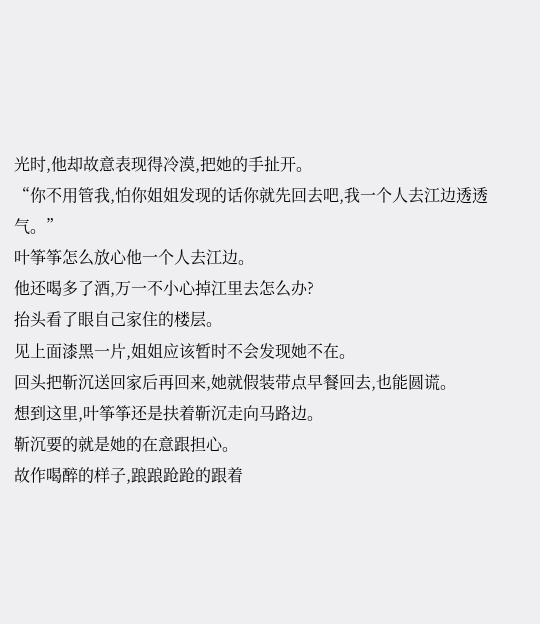光时,他却故意表现得冷漠,把她的手扯开。
“你不用管我,怕你姐姐发现的话你就先回去吧,我一个人去江边透透气。”
叶筝筝怎么放心他一个人去江边。
他还喝多了酒,万一不小心掉江里去怎么办?
抬头看了眼自己家住的楼层。
见上面漆黑一片,姐姐应该暂时不会发现她不在。
回头把靳沉送回家后再回来,她就假装带点早餐回去,也能圆谎。
想到这里,叶筝筝还是扶着靳沉走向马路边。
靳沉要的就是她的在意跟担心。
故作喝醉的样子,踉踉跄跄的跟着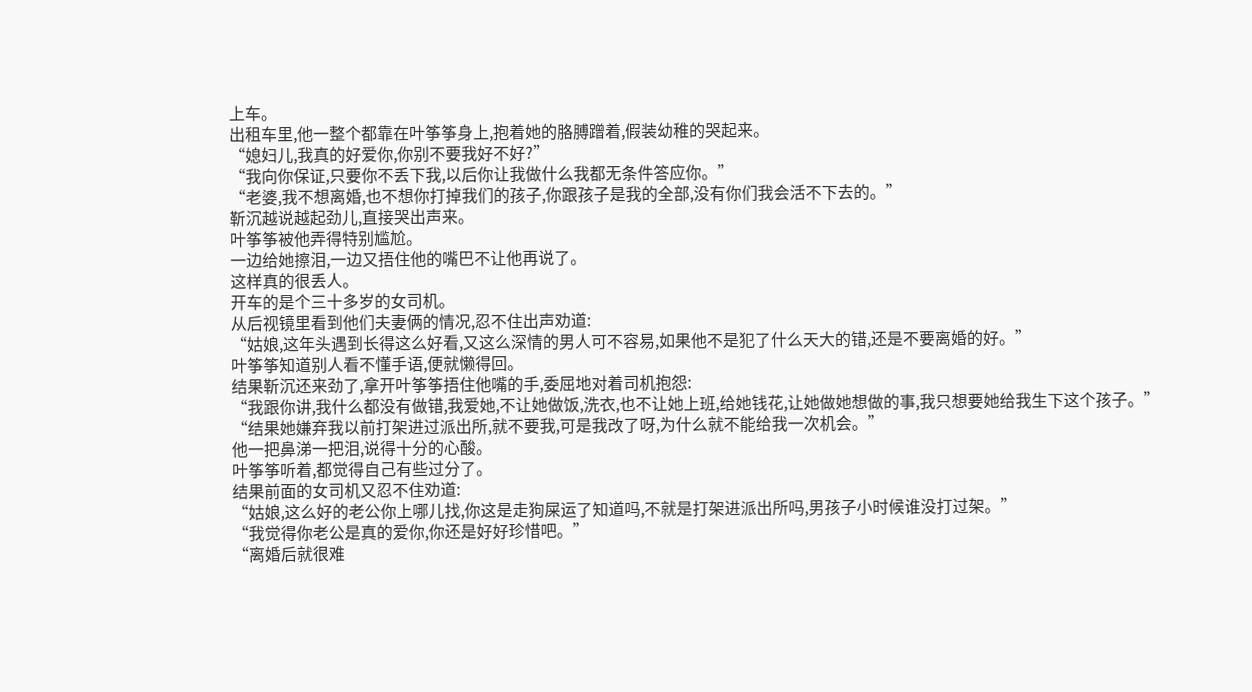上车。
出租车里,他一整个都靠在叶筝筝身上,抱着她的胳膊蹭着,假装幼稚的哭起来。
“媳妇儿,我真的好爱你,你别不要我好不好?”
“我向你保证,只要你不丢下我,以后你让我做什么我都无条件答应你。”
“老婆,我不想离婚,也不想你打掉我们的孩子,你跟孩子是我的全部,没有你们我会活不下去的。”
靳沉越说越起劲儿,直接哭出声来。
叶筝筝被他弄得特别尴尬。
一边给她擦泪,一边又捂住他的嘴巴不让他再说了。
这样真的很丢人。
开车的是个三十多岁的女司机。
从后视镜里看到他们夫妻俩的情况,忍不住出声劝道:
“姑娘,这年头遇到长得这么好看,又这么深情的男人可不容易,如果他不是犯了什么天大的错,还是不要离婚的好。”
叶筝筝知道别人看不懂手语,便就懒得回。
结果靳沉还来劲了,拿开叶筝筝捂住他嘴的手,委屈地对着司机抱怨:
“我跟你讲,我什么都没有做错,我爱她,不让她做饭,洗衣,也不让她上班,给她钱花,让她做她想做的事,我只想要她给我生下这个孩子。”
“结果她嫌弃我以前打架进过派出所,就不要我,可是我改了呀,为什么就不能给我一次机会。”
他一把鼻涕一把泪,说得十分的心酸。
叶筝筝听着,都觉得自己有些过分了。
结果前面的女司机又忍不住劝道:
“姑娘,这么好的老公你上哪儿找,你这是走狗屎运了知道吗,不就是打架进派出所吗,男孩子小时候谁没打过架。”
“我觉得你老公是真的爱你,你还是好好珍惜吧。”
“离婚后就很难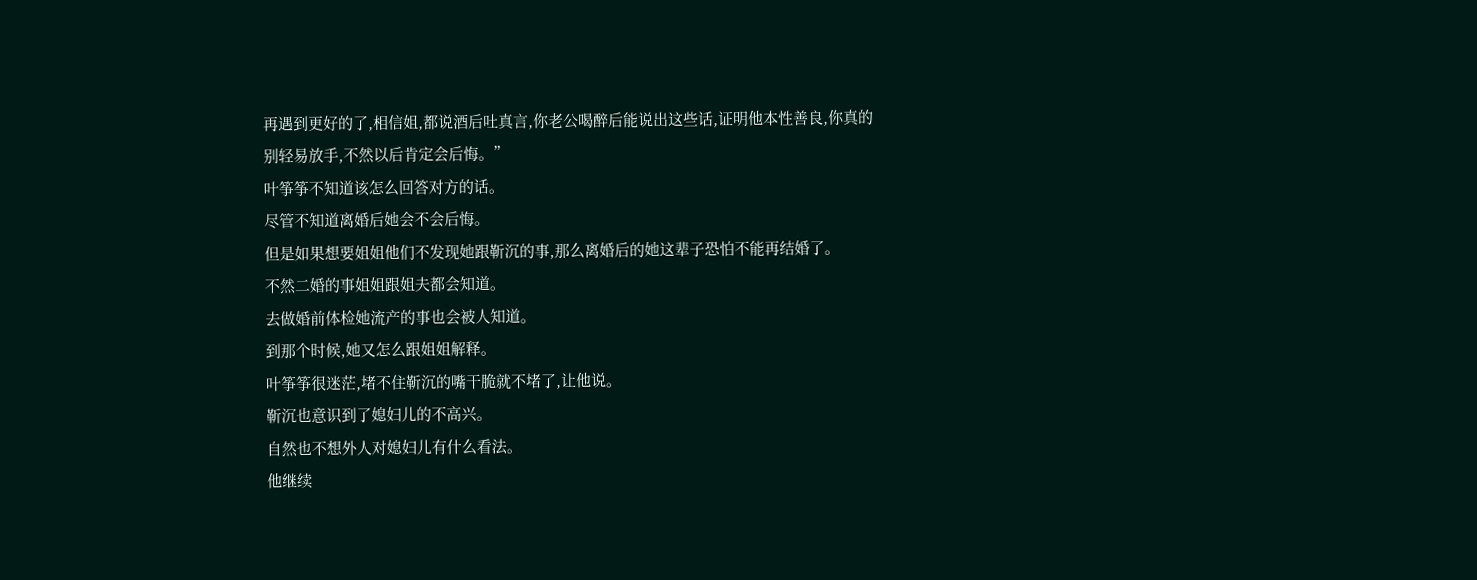再遇到更好的了,相信姐,都说酒后吐真言,你老公喝醉后能说出这些话,证明他本性善良,你真的别轻易放手,不然以后肯定会后悔。”
叶筝筝不知道该怎么回答对方的话。
尽管不知道离婚后她会不会后悔。
但是如果想要姐姐他们不发现她跟靳沉的事,那么离婚后的她这辈子恐怕不能再结婚了。
不然二婚的事姐姐跟姐夫都会知道。
去做婚前体检她流产的事也会被人知道。
到那个时候,她又怎么跟姐姐解释。
叶筝筝很迷茫,堵不住靳沉的嘴干脆就不堵了,让他说。
靳沉也意识到了媳妇儿的不高兴。
自然也不想外人对媳妇儿有什么看法。
他继续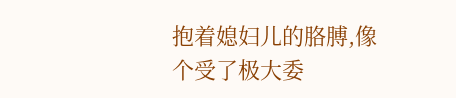抱着媳妇儿的胳膊,像个受了极大委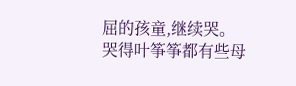屈的孩童,继续哭。
哭得叶筝筝都有些母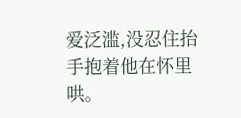爱泛滥,没忍住抬手抱着他在怀里哄。